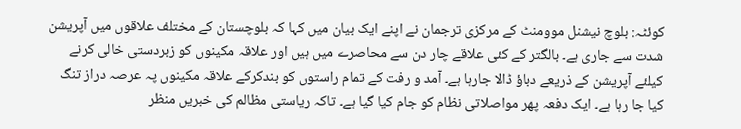کوئٹہ: بلوچ نیشنل موومنٹ کے مرکزی ترجمان نے اپنے ایک بیان میں کہا کہ بلوچستان کے مختلف علاقوں میں آپریشن شدت سے جاری ہے۔ بالگتر کے کئی علاقے چار دن سے محاصرے میں ہیں اور علاقہ مکینوں کو زبردستی خالی کرنے کیلئے آپریشن کے ذریعے دباؤ ڈالا جارہا ہے۔ آمد و رفت کے تمام راستوں کو بندکرکے علاقہ مکینوں پہ عرصہ دراز تنگ کیا جا رہا ہے۔ ایک دفعہ پھر مواصلاتی نظام کو جام کیا گیا ہے۔ تاکہ ریاستی مظالم کی خبریں منظر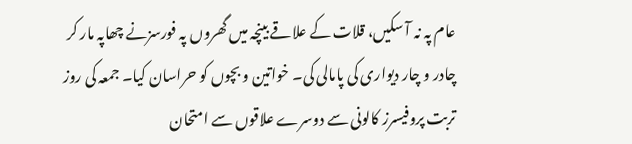عام پہ نہ آ سکیں، قلات کے علاقے بینچہ میں گھروں پہ فورسزنے چھاپہ مار کر چادر و چار دیواری کی پامالی کی۔ خواتین و بچوں کو حراسان کیا۔ جمعہ کی روز تربت پروفیسرز کالونی سے دوسرے علاقوں سے امتحان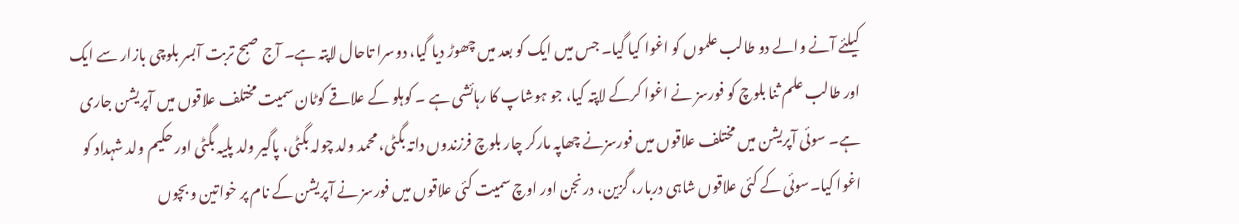کیلئے آنے والے دو طالب علموں کو اغوا کیا گیا۔ جس میں ایک کو بعد میں چھوڑ دیا گیا، دوسرا تاحال لاپتہ ہے۔ آج صبح تربت آبسر بلوچی بازار سے ایک اور طالب علم ثنا بلوچ کو فورسز نے اغوا کرکے لاپتہ کیا، جو ہوشاپ کا رہائشی ہے ۔ کوہلو کے علاقے کوٹان سمیت مختلف علاقوں میں آپریشن جاری ہے۔ سوئی آپریشن میں مختلف علاقوں میں فورسزنے چھاپہ مارکر چار بلوچ فرزندوں داتہ بگٹی، محمد ولد چولہ بگٹی، پاگیر ولد پلیہ بگٹی اور حکیم ولد شہداد کو اغوا کیا۔سوئی کے کئی علاقوں شاہی دربار، گزین، درنجن اور اوچ سمیت کئی علاقوں میں فورسز نے آپریشن کے نام پر خواتین و بچوں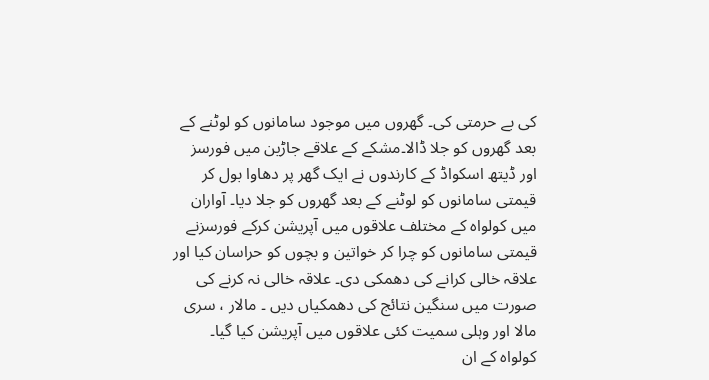کی بے حرمتی کی۔ گھروں میں موجود سامانوں کو لوٹنے کے بعد گھروں کو جلا ڈالا۔مشکے کے علاقے جاڑین میں فورسز اور ڈیتھ اسکواڈ کے کارندوں نے ایک گھر پر دھاوا بول کر قیمتی سامانوں کو لوٹنے کے بعد گھروں کو جلا دیا۔ آواران میں کولواہ کے مختلف علاقوں میں آپریشن کرکے فورسزنے قیمتی سامانوں کو چرا کر خواتین و بچوں کو حراسان کیا اور علاقہ خالی کرانے کی دھمکی دی۔ علاقہ خالی نہ کرنے کی صورت میں سنگین نتائج کی دھمکیاں دیں ۔ مالار ، سری مالا اور وہلی سمیت کئی علاقوں میں آپریشن کیا گیا۔ کولواہ کے ان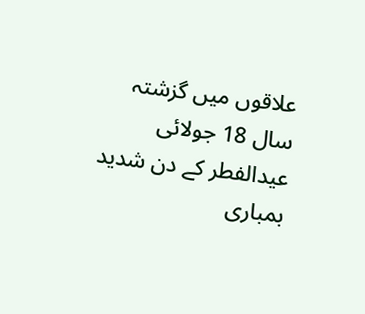علاقوں میں گزشتہ سال 18 جولائی عیدالفطر کے دن شدید بمباری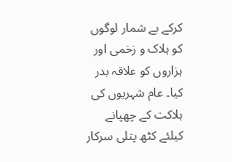کرکے بے شمار لوگوں کو ہلاک و زخمی اور ہزاروں کو علاقہ بدر کیا۔ عام شہریوں کی ہلاکت کے چھپانے کیلئے کٹھ پتلی سرکار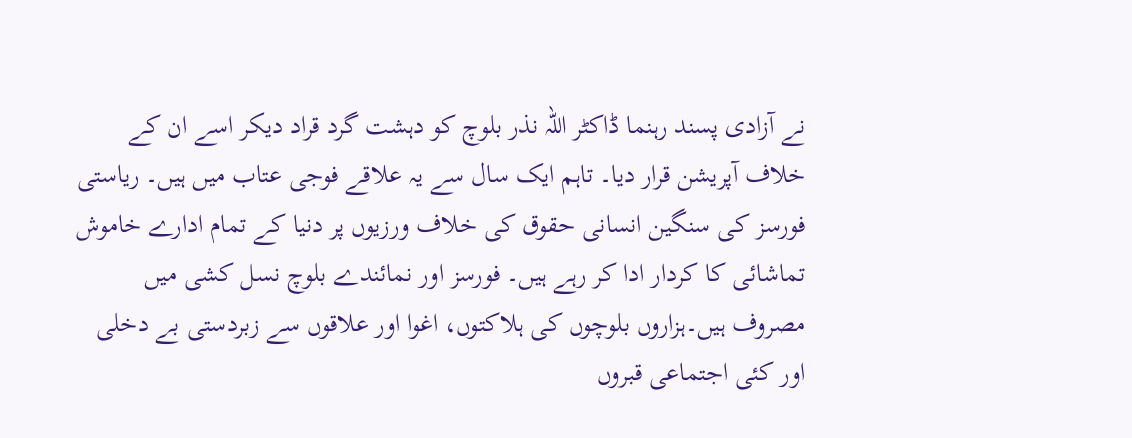نے آزادی پسند رہنما ڈاکٹر اللہ نذر بلوچ کو دہشت گرد قراد دیکر اسے ان کے خلاف آپریشن قرار دیا۔ تاہم ایک سال سے یہ علاقے فوجی عتاب میں ہیں۔ ریاستی فورسز کی سنگین انسانی حقوق کی خلاف ورزیوں پر دنیا کے تمام ادارے خاموش تماشائی کا کردار ادا کر رہے ہیں۔ فورسز اور نمائندے بلوچ نسل کشی میں مصروف ہیں۔ہزاروں بلوچوں کی ہلاکتوں، اغوا اور علاقوں سے زبردستی بے دخلی اور کئی اجتماعی قبروں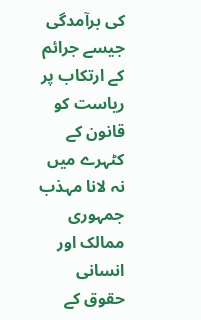کی برآمدگی جیسے جرائم کے ارتکاب پر ریاست کو قانون کے کٹہرے میں نہ لانا مہذب جمہوری ممالک اور انسانی حقوق کے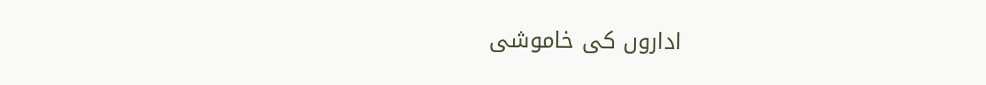اداروں کی خاموشی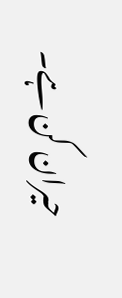حیران کن ہے۔